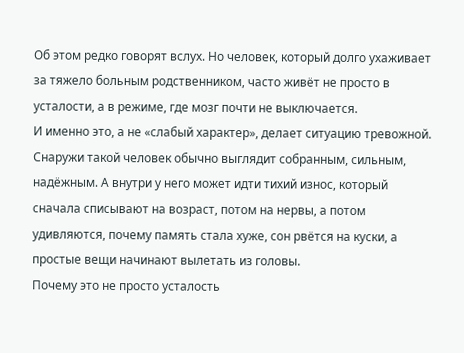Об этом редко говорят вслух. Но человек, который долго ухаживает за тяжело больным родственником, часто живёт не просто в усталости, а в режиме, где мозг почти не выключается.
И именно это, а не «слабый характер», делает ситуацию тревожной. Снаружи такой человек обычно выглядит собранным, сильным, надёжным. А внутри у него может идти тихий износ, который сначала списывают на возраст, потом на нервы, а потом удивляются, почему память стала хуже, сон рвётся на куски, а простые вещи начинают вылетать из головы.
Почему это не просто усталость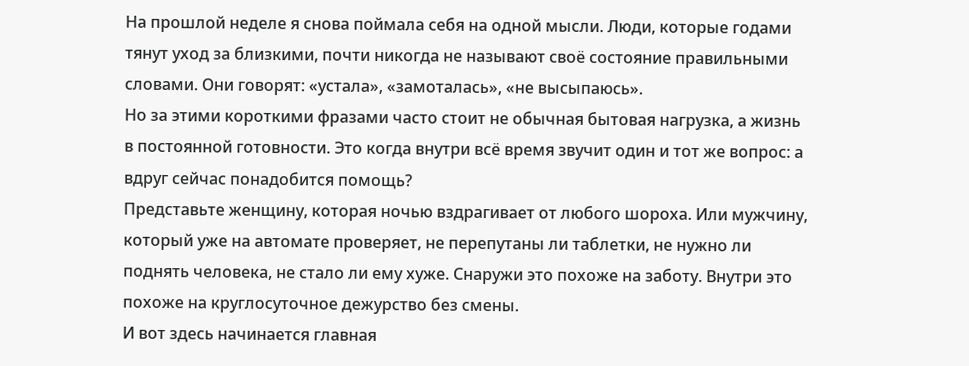На прошлой неделе я снова поймала себя на одной мысли. Люди, которые годами тянут уход за близкими, почти никогда не называют своё состояние правильными словами. Они говорят: «устала», «замоталась», «не высыпаюсь».
Но за этими короткими фразами часто стоит не обычная бытовая нагрузка, а жизнь в постоянной готовности. Это когда внутри всё время звучит один и тот же вопрос: а вдруг сейчас понадобится помощь?
Представьте женщину, которая ночью вздрагивает от любого шороха. Или мужчину, который уже на автомате проверяет, не перепутаны ли таблетки, не нужно ли поднять человека, не стало ли ему хуже. Снаружи это похоже на заботу. Внутри это похоже на круглосуточное дежурство без смены.
И вот здесь начинается главная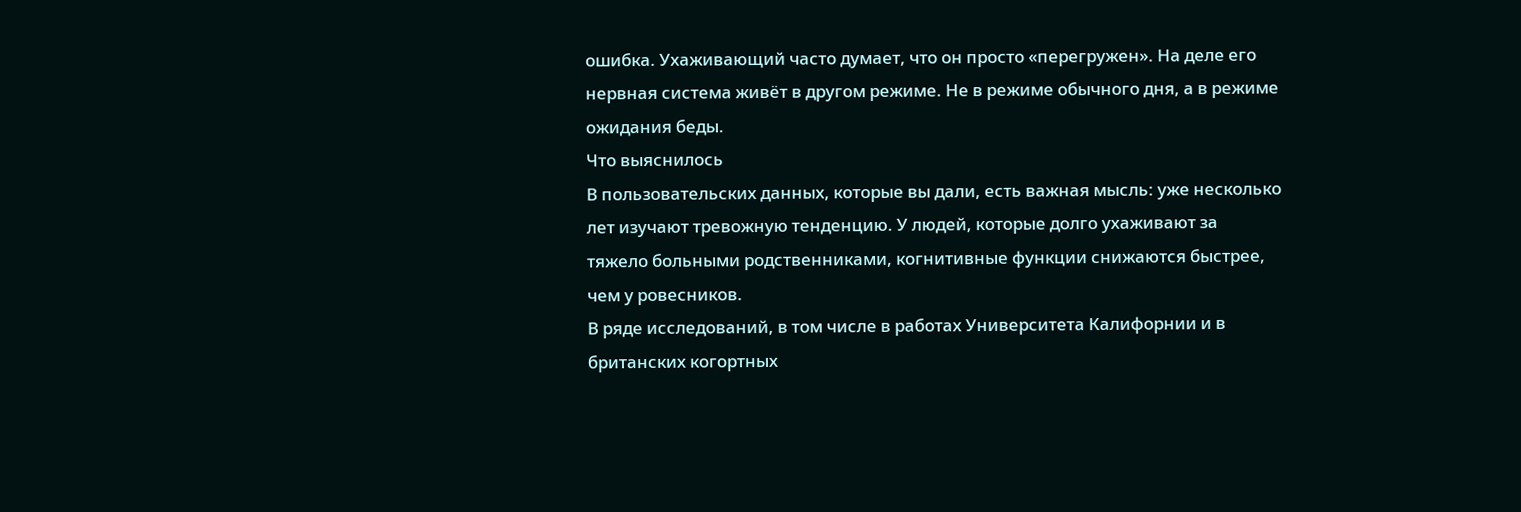ошибка. Ухаживающий часто думает, что он просто «перегружен». На деле его нервная система живёт в другом режиме. Не в режиме обычного дня, а в режиме ожидания беды.
Что выяснилось
В пользовательских данных, которые вы дали, есть важная мысль: уже несколько лет изучают тревожную тенденцию. У людей, которые долго ухаживают за тяжело больными родственниками, когнитивные функции снижаются быстрее, чем у ровесников.
В ряде исследований, в том числе в работах Университета Калифорнии и в британских когортных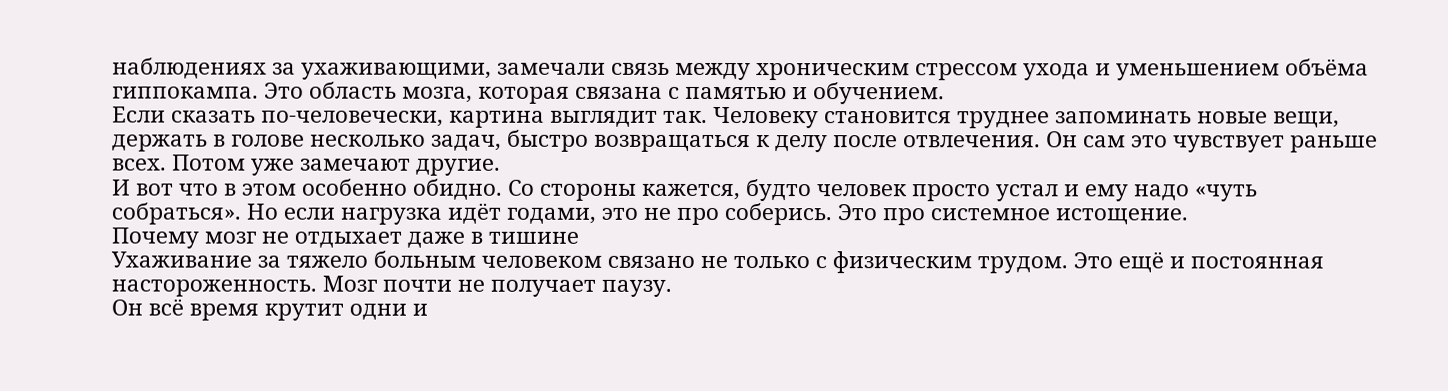наблюдениях за ухаживающими, замечали связь между хроническим стрессом ухода и уменьшением объёма гиппокампа. Это область мозга, которая связана с памятью и обучением.
Если сказать по-человечески, картина выглядит так. Человеку становится труднее запоминать новые вещи, держать в голове несколько задач, быстро возвращаться к делу после отвлечения. Он сам это чувствует раньше всех. Потом уже замечают другие.
И вот что в этом особенно обидно. Со стороны кажется, будто человек просто устал и ему надо «чуть собраться». Но если нагрузка идёт годами, это не про соберись. Это про системное истощение.
Почему мозг не отдыхает даже в тишине
Ухаживание за тяжело больным человеком связано не только с физическим трудом. Это ещё и постоянная настороженность. Мозг почти не получает паузу.
Он всё время крутит одни и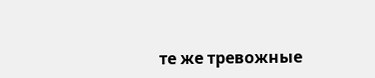те же тревожные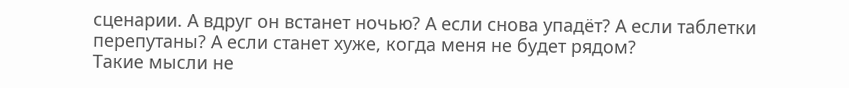сценарии. А вдруг он встанет ночью? А если снова упадёт? А если таблетки перепутаны? А если станет хуже, когда меня не будет рядом?
Такие мысли не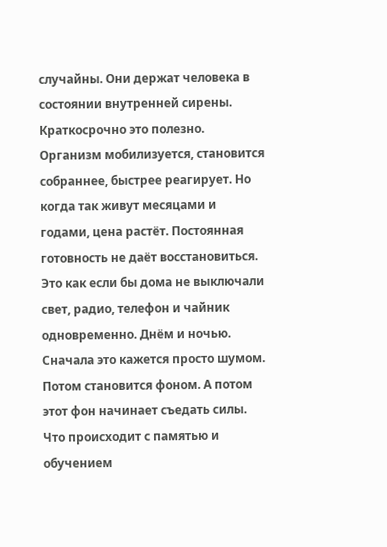случайны. Они держат человека в состоянии внутренней сирены.
Краткосрочно это полезно. Организм мобилизуется, становится собраннее, быстрее реагирует. Но когда так живут месяцами и годами, цена растёт. Постоянная готовность не даёт восстановиться.
Это как если бы дома не выключали свет, радио, телефон и чайник одновременно. Днём и ночью. Сначала это кажется просто шумом. Потом становится фоном. А потом этот фон начинает съедать силы.
Что происходит с памятью и обучением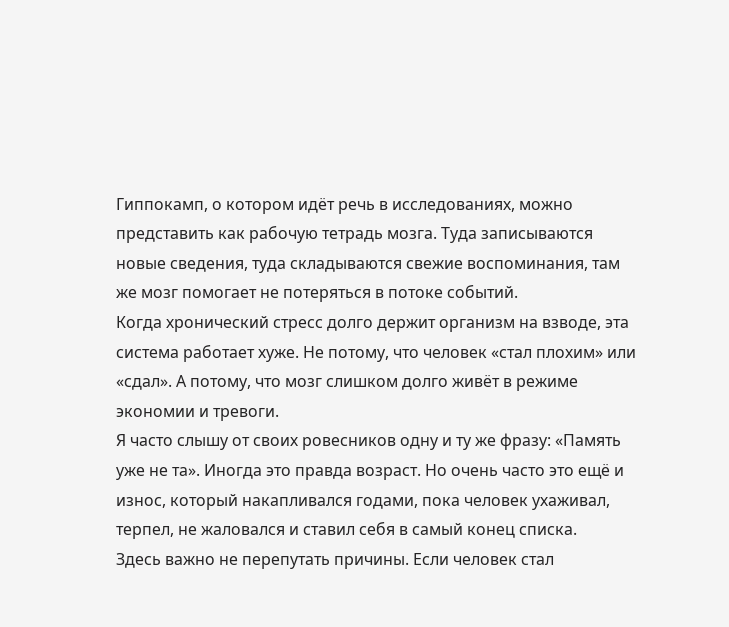Гиппокамп, о котором идёт речь в исследованиях, можно представить как рабочую тетрадь мозга. Туда записываются новые сведения, туда складываются свежие воспоминания, там же мозг помогает не потеряться в потоке событий.
Когда хронический стресс долго держит организм на взводе, эта система работает хуже. Не потому, что человек «стал плохим» или «сдал». А потому, что мозг слишком долго живёт в режиме экономии и тревоги.
Я часто слышу от своих ровесников одну и ту же фразу: «Память уже не та». Иногда это правда возраст. Но очень часто это ещё и износ, который накапливался годами, пока человек ухаживал, терпел, не жаловался и ставил себя в самый конец списка.
Здесь важно не перепутать причины. Если человек стал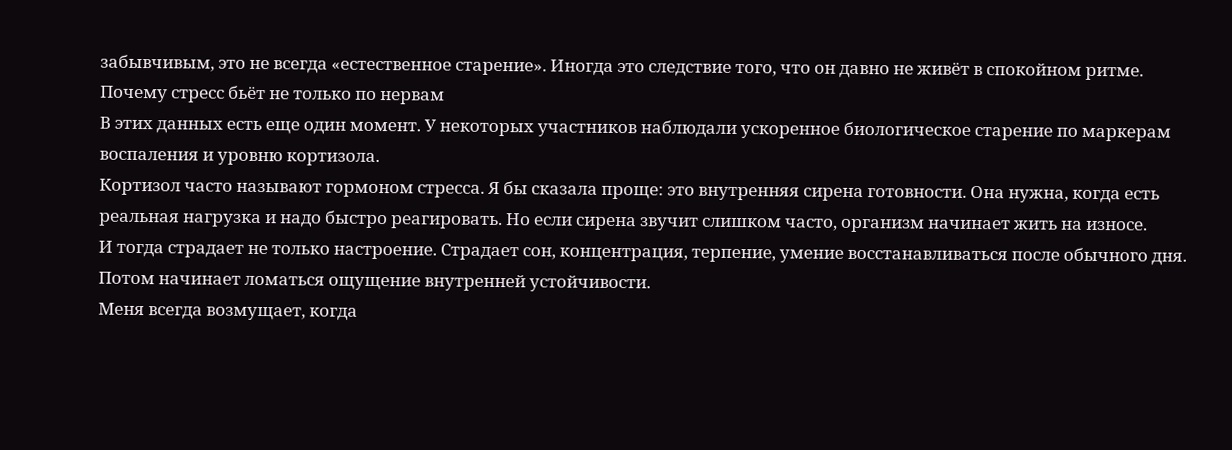забывчивым, это не всегда «естественное старение». Иногда это следствие того, что он давно не живёт в спокойном ритме.
Почему стресс бьёт не только по нервам
В этих данных есть еще один момент. У некоторых участников наблюдали ускоренное биологическое старение по маркерам воспаления и уровню кортизола.
Кортизол часто называют гормоном стресса. Я бы сказала проще: это внутренняя сирена готовности. Она нужна, когда есть реальная нагрузка и надо быстро реагировать. Но если сирена звучит слишком часто, организм начинает жить на износе.
И тогда страдает не только настроение. Страдает сон, концентрация, терпение, умение восстанавливаться после обычного дня. Потом начинает ломаться ощущение внутренней устойчивости.
Меня всегда возмущает, когда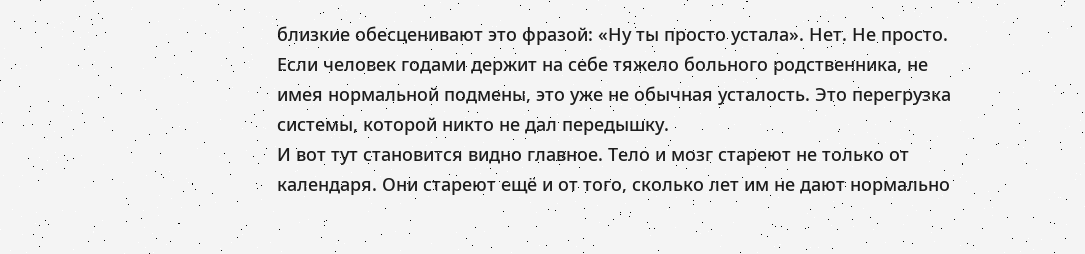близкие обесценивают это фразой: «Ну ты просто устала». Нет. Не просто. Если человек годами держит на себе тяжело больного родственника, не имея нормальной подмены, это уже не обычная усталость. Это перегрузка системы, которой никто не дал передышку.
И вот тут становится видно главное. Тело и мозг стареют не только от календаря. Они стареют ещё и от того, сколько лет им не дают нормально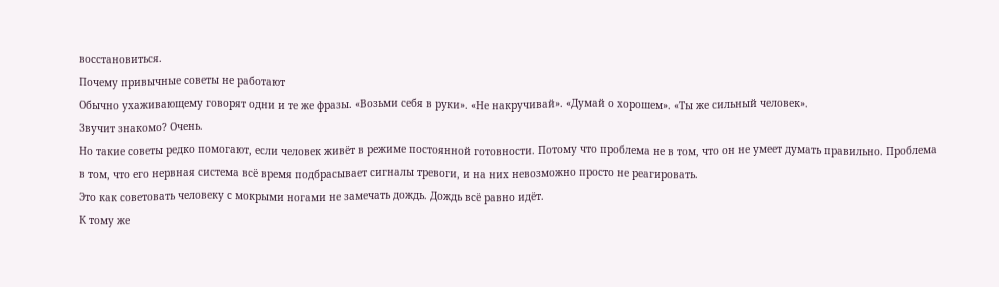восстановиться.
Почему привычные советы не работают
Обычно ухаживающему говорят одни и те же фразы. «Возьми себя в руки». «Не накручивай». «Думай о хорошем». «Ты же сильный человек».
Звучит знакомо? Очень.
Но такие советы редко помогают, если человек живёт в режиме постоянной готовности. Потому что проблема не в том, что он не умеет думать правильно. Проблема в том, что его нервная система всё время подбрасывает сигналы тревоги, и на них невозможно просто не реагировать.
Это как советовать человеку с мокрыми ногами не замечать дождь. Дождь всё равно идёт.
К тому же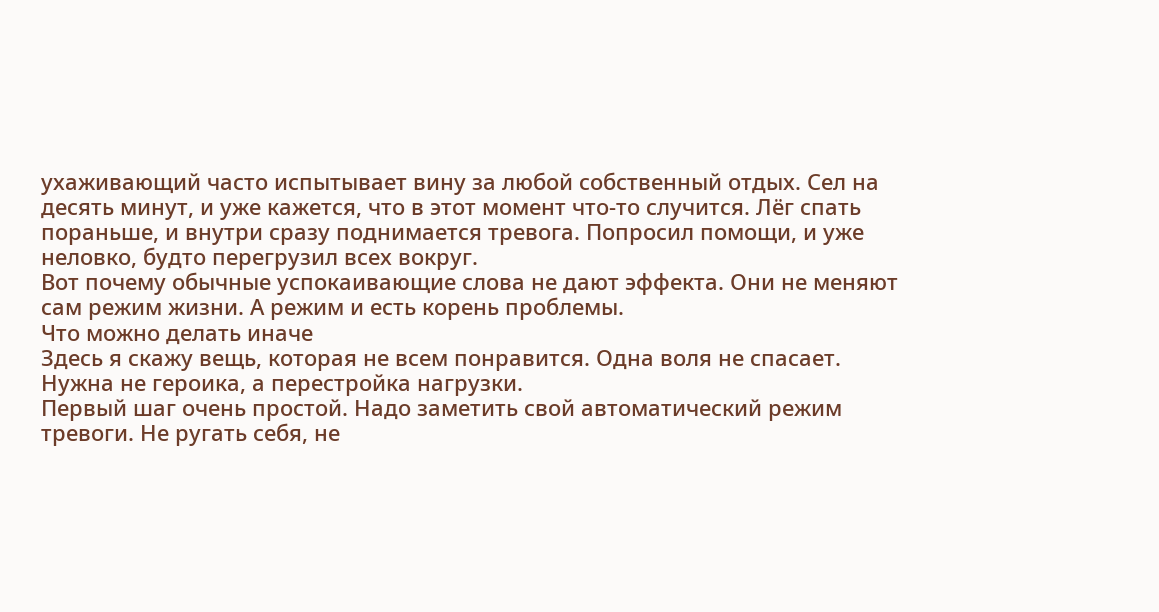ухаживающий часто испытывает вину за любой собственный отдых. Сел на десять минут, и уже кажется, что в этот момент что-то случится. Лёг спать пораньше, и внутри сразу поднимается тревога. Попросил помощи, и уже неловко, будто перегрузил всех вокруг.
Вот почему обычные успокаивающие слова не дают эффекта. Они не меняют сам режим жизни. А режим и есть корень проблемы.
Что можно делать иначе
Здесь я скажу вещь, которая не всем понравится. Одна воля не спасает. Нужна не героика, а перестройка нагрузки.
Первый шаг очень простой. Надо заметить свой автоматический режим тревоги. Не ругать себя, не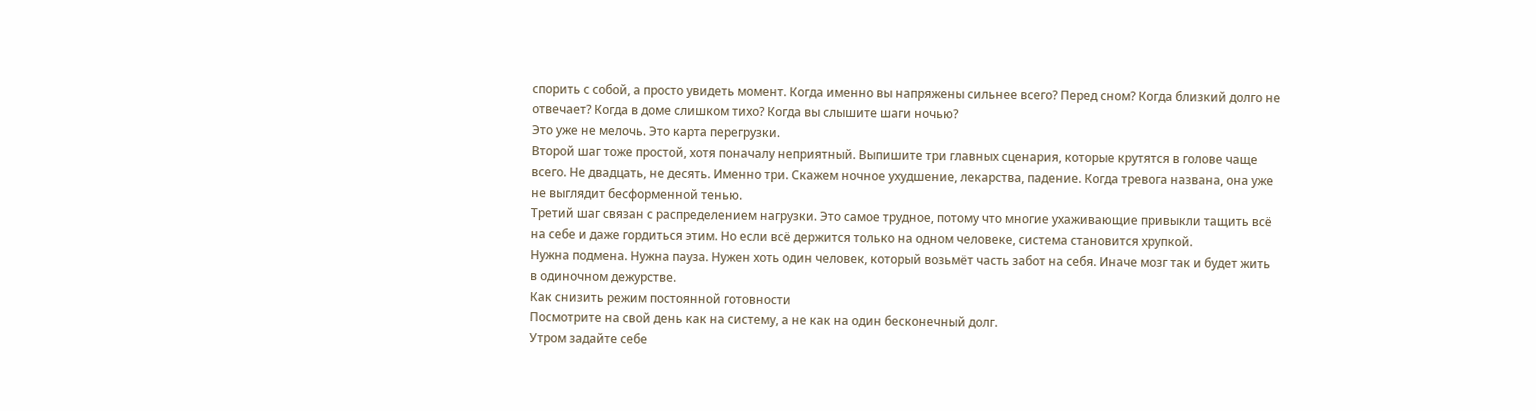спорить с собой, а просто увидеть момент. Когда именно вы напряжены сильнее всего? Перед сном? Когда близкий долго не отвечает? Когда в доме слишком тихо? Когда вы слышите шаги ночью?
Это уже не мелочь. Это карта перегрузки.
Второй шаг тоже простой, хотя поначалу неприятный. Выпишите три главных сценария, которые крутятся в голове чаще всего. Не двадцать, не десять. Именно три. Скажем ночное ухудшение, лекарства, падение. Когда тревога названа, она уже не выглядит бесформенной тенью.
Третий шаг связан с распределением нагрузки. Это самое трудное, потому что многие ухаживающие привыкли тащить всё на себе и даже гордиться этим. Но если всё держится только на одном человеке, система становится хрупкой.
Нужна подмена. Нужна пауза. Нужен хоть один человек, который возьмёт часть забот на себя. Иначе мозг так и будет жить в одиночном дежурстве.
Как снизить режим постоянной готовности
Посмотрите на свой день как на систему, а не как на один бесконечный долг.
Утром задайте себе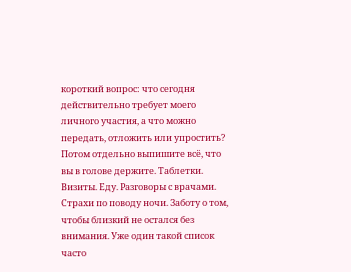короткий вопрос: что сегодня действительно требует моего личного участия, а что можно передать, отложить или упростить?
Потом отдельно выпишите всё, что вы в голове держите. Таблетки. Визиты. Еду. Разговоры с врачами. Страхи по поводу ночи. Заботу о том, чтобы близкий не остался без внимания. Уже один такой список часто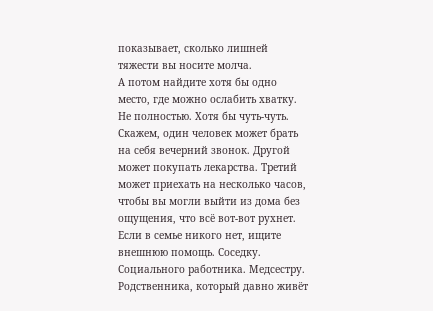показывает, сколько лишней тяжести вы носите молча.
А потом найдите хотя бы одно место, где можно ослабить хватку. Не полностью. Хотя бы чуть-чуть.
Скажем, один человек может брать на себя вечерний звонок. Другой может покупать лекарства. Третий может приехать на несколько часов, чтобы вы могли выйти из дома без ощущения, что всё вот-вот рухнет. Если в семье никого нет, ищите внешнюю помощь. Соседку. Социального работника. Медсестру. Родственника, который давно живёт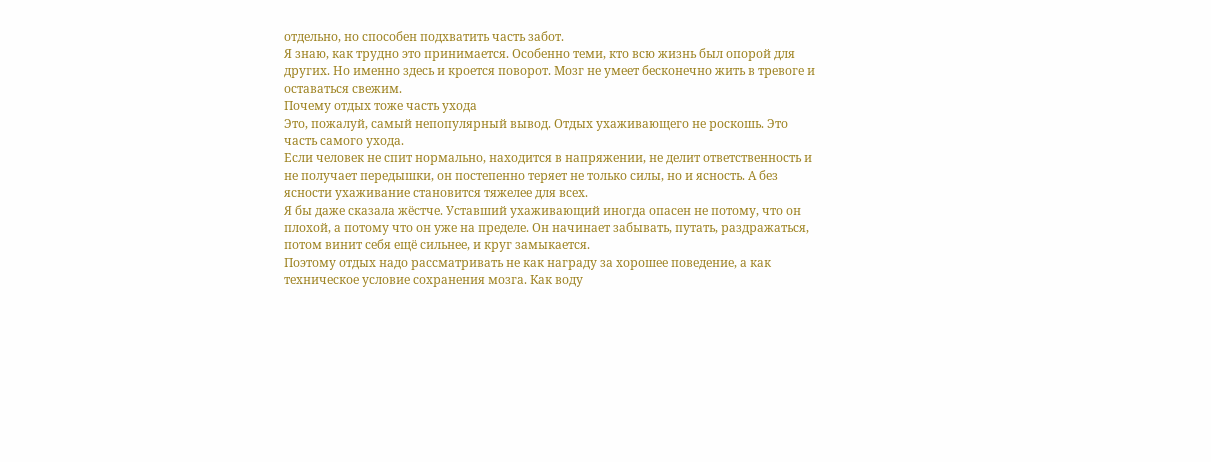отдельно, но способен подхватить часть забот.
Я знаю, как трудно это принимается. Особенно теми, кто всю жизнь был опорой для других. Но именно здесь и кроется поворот. Мозг не умеет бесконечно жить в тревоге и оставаться свежим.
Почему отдых тоже часть ухода
Это, пожалуй, самый непопулярный вывод. Отдых ухаживающего не роскошь. Это часть самого ухода.
Если человек не спит нормально, находится в напряжении, не делит ответственность и не получает передышки, он постепенно теряет не только силы, но и ясность. А без ясности ухаживание становится тяжелее для всех.
Я бы даже сказала жёстче. Уставший ухаживающий иногда опасен не потому, что он плохой, а потому что он уже на пределе. Он начинает забывать, путать, раздражаться, потом винит себя ещё сильнее, и круг замыкается.
Поэтому отдых надо рассматривать не как награду за хорошее поведение, а как техническое условие сохранения мозга. Как воду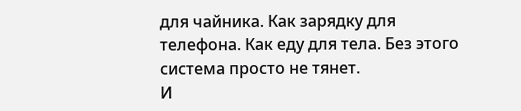для чайника. Как зарядку для телефона. Как еду для тела. Без этого система просто не тянет.
И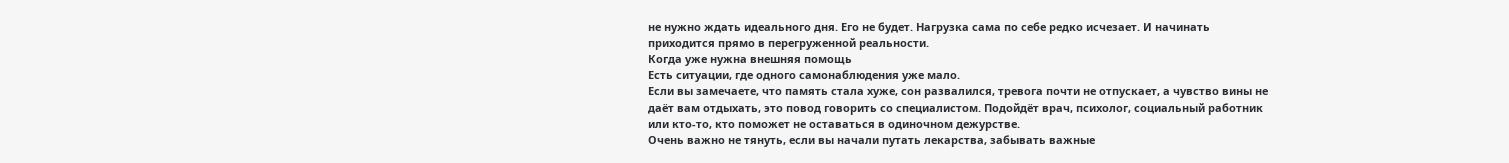не нужно ждать идеального дня. Его не будет. Нагрузка сама по себе редко исчезает. И начинать приходится прямо в перегруженной реальности.
Когда уже нужна внешняя помощь
Есть ситуации, где одного самонаблюдения уже мало.
Если вы замечаете, что память стала хуже, сон развалился, тревога почти не отпускает, а чувство вины не даёт вам отдыхать, это повод говорить со специалистом. Подойдёт врач, психолог, социальный работник или кто-то, кто поможет не оставаться в одиночном дежурстве.
Очень важно не тянуть, если вы начали путать лекарства, забывать важные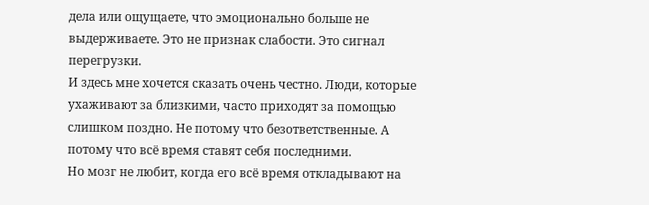дела или ощущаете, что эмоционально больше не выдерживаете. Это не признак слабости. Это сигнал перегрузки.
И здесь мне хочется сказать очень честно. Люди, которые ухаживают за близкими, часто приходят за помощью слишком поздно. Не потому что безответственные. А потому что всё время ставят себя последними.
Но мозг не любит, когда его всё время откладывают на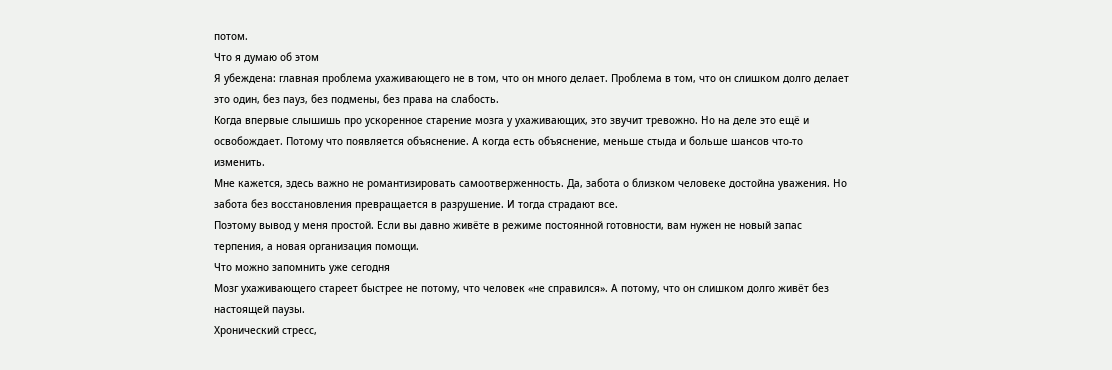потом.
Что я думаю об этом
Я убеждена: главная проблема ухаживающего не в том, что он много делает. Проблема в том, что он слишком долго делает это один, без пауз, без подмены, без права на слабость.
Когда впервые слышишь про ускоренное старение мозга у ухаживающих, это звучит тревожно. Но на деле это ещё и освобождает. Потому что появляется объяснение. А когда есть объяснение, меньше стыда и больше шансов что-то изменить.
Мне кажется, здесь важно не романтизировать самоотверженность. Да, забота о близком человеке достойна уважения. Но забота без восстановления превращается в разрушение. И тогда страдают все.
Поэтому вывод у меня простой. Если вы давно живёте в режиме постоянной готовности, вам нужен не новый запас терпения, а новая организация помощи.
Что можно запомнить уже сегодня
Мозг ухаживающего стареет быстрее не потому, что человек «не справился». А потому, что он слишком долго живёт без настоящей паузы.
Хронический стресс,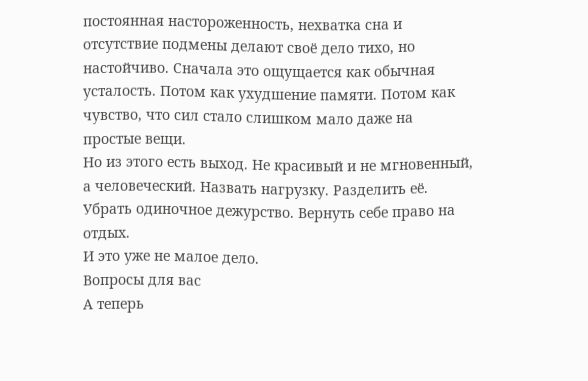постоянная настороженность, нехватка сна и отсутствие подмены делают своё дело тихо, но настойчиво. Сначала это ощущается как обычная усталость. Потом как ухудшение памяти. Потом как чувство, что сил стало слишком мало даже на простые вещи.
Но из этого есть выход. Не красивый и не мгновенный, а человеческий. Назвать нагрузку. Разделить её. Убрать одиночное дежурство. Вернуть себе право на отдых.
И это уже не малое дело.
Вопросы для вас
А теперь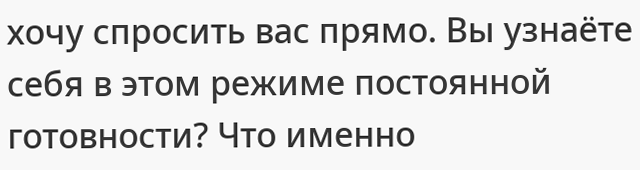хочу спросить вас прямо. Вы узнаёте себя в этом режиме постоянной готовности? Что именно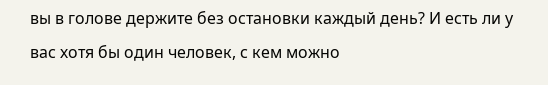вы в голове держите без остановки каждый день? И есть ли у вас хотя бы один человек, с кем можно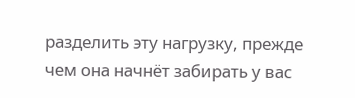разделить эту нагрузку, прежде чем она начнёт забирать у вас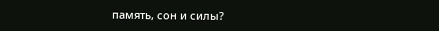память, сон и силы?